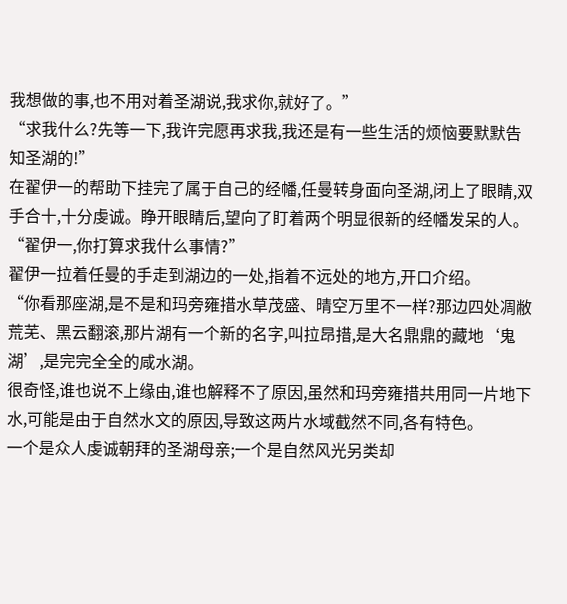我想做的事,也不用对着圣湖说,我求你,就好了。”
“求我什么?先等一下,我许完愿再求我,我还是有一些生活的烦恼要默默告知圣湖的!”
在翟伊一的帮助下挂完了属于自己的经幡,任曼转身面向圣湖,闭上了眼睛,双手合十,十分虔诚。睁开眼睛后,望向了盯着两个明显很新的经幡发呆的人。
“翟伊一,你打算求我什么事情?”
翟伊一拉着任曼的手走到湖边的一处,指着不远处的地方,开口介绍。
“你看那座湖,是不是和玛旁雍措水草茂盛、晴空万里不一样?那边四处凋敝荒芜、黑云翻滚,那片湖有一个新的名字,叫拉昂措,是大名鼎鼎的藏地‘鬼湖’,是完完全全的咸水湖。
很奇怪,谁也说不上缘由,谁也解释不了原因,虽然和玛旁雍措共用同一片地下水,可能是由于自然水文的原因,导致这两片水域截然不同,各有特色。
一个是众人虔诚朝拜的圣湖母亲;一个是自然风光另类却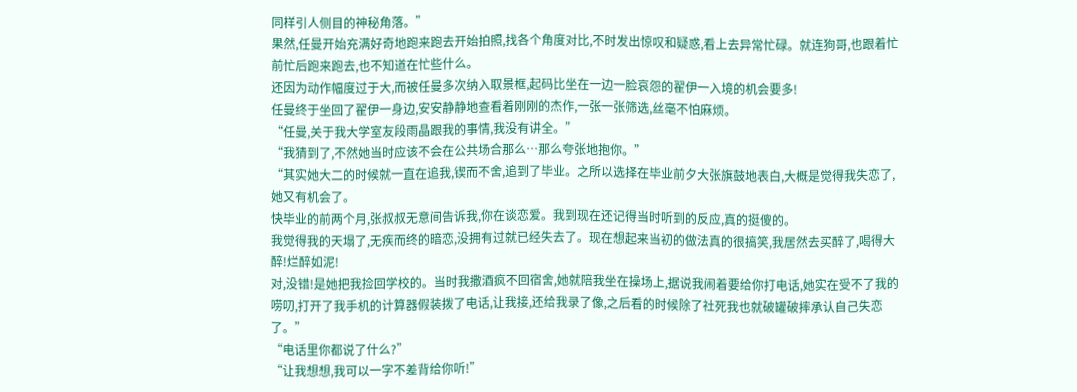同样引人侧目的神秘角落。”
果然,任曼开始充满好奇地跑来跑去开始拍照,找各个角度对比,不时发出惊叹和疑惑,看上去异常忙碌。就连狗哥,也跟着忙前忙后跑来跑去,也不知道在忙些什么。
还因为动作幅度过于大,而被任曼多次纳入取景框,起码比坐在一边一脸哀怨的翟伊一入境的机会要多!
任曼终于坐回了翟伊一身边,安安静静地查看着刚刚的杰作,一张一张筛选,丝毫不怕麻烦。
“任曼,关于我大学室友段雨晶跟我的事情,我没有讲全。”
“我猜到了,不然她当时应该不会在公共场合那么…那么夸张地抱你。”
“其实她大二的时候就一直在追我,锲而不舍,追到了毕业。之所以选择在毕业前夕大张旗鼓地表白,大概是觉得我失恋了,她又有机会了。
快毕业的前两个月,张叔叔无意间告诉我,你在谈恋爱。我到现在还记得当时听到的反应,真的挺傻的。
我觉得我的天塌了,无疾而终的暗恋,没拥有过就已经失去了。现在想起来当初的做法真的很搞笑,我居然去买醉了,喝得大醉!烂醉如泥!
对,没错!是她把我捡回学校的。当时我撒酒疯不回宿舍,她就陪我坐在操场上,据说我闹着要给你打电话,她实在受不了我的唠叨,打开了我手机的计算器假装拨了电话,让我接,还给我录了像,之后看的时候除了社死我也就破罐破摔承认自己失恋了。”
“电话里你都说了什么?”
“让我想想,我可以一字不差背给你听!”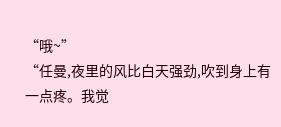“哦~”
“任曼,夜里的风比白天强劲,吹到身上有一点疼。我觉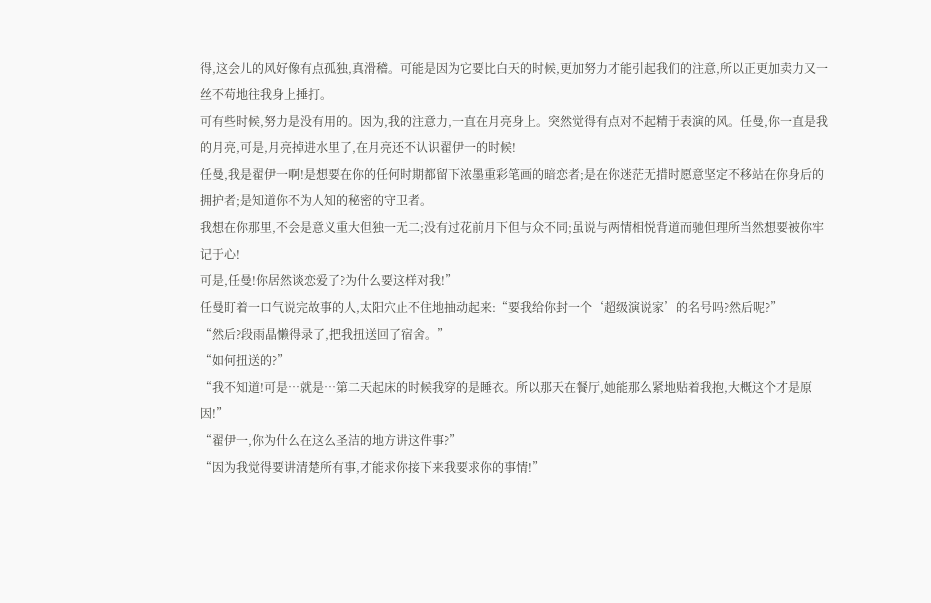得,这会儿的风好像有点孤独,真滑稽。可能是因为它要比白天的时候,更加努力才能引起我们的注意,所以正更加卖力又一丝不苟地往我身上捶打。
可有些时候,努力是没有用的。因为,我的注意力,一直在月亮身上。突然觉得有点对不起精于表演的风。任曼,你一直是我的月亮,可是,月亮掉进水里了,在月亮还不认识翟伊一的时候!
任曼,我是翟伊一啊!是想要在你的任何时期都留下浓墨重彩笔画的暗恋者;是在你迷茫无措时愿意坚定不移站在你身后的拥护者;是知道你不为人知的秘密的守卫者。
我想在你那里,不会是意义重大但独一无二;没有过花前月下但与众不同;虽说与两情相悦背道而驰但理所当然想要被你牢记于心!
可是,任曼!你居然谈恋爱了?为什么要这样对我!”
任曼盯着一口气说完故事的人,太阳穴止不住地抽动起来:“要我给你封一个‘超级演说家’的名号吗?然后呢?”
“然后?段雨晶懒得录了,把我扭送回了宿舍。”
“如何扭送的?”
“我不知道!可是…就是…第二天起床的时候我穿的是睡衣。所以那天在餐厅,她能那么紧地贴着我抱,大概这个才是原因!”
“翟伊一,你为什么在这么圣洁的地方讲这件事?”
“因为我觉得要讲清楚所有事,才能求你接下来我要求你的事情!”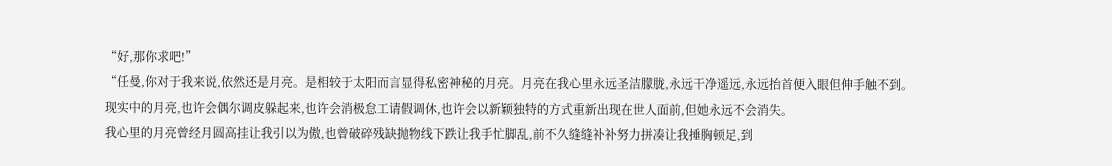“好,那你求吧!”
“任曼,你对于我来说,依然还是月亮。是相较于太阳而言显得私密神秘的月亮。月亮在我心里永远圣洁朦胧,永远干净遥远,永远抬首便入眼但伸手触不到。
现实中的月亮,也许会偶尔调皮躲起来,也许会消极怠工请假调休,也许会以新颖独特的方式重新出现在世人面前,但她永远不会消失。
我心里的月亮曾经月圆高挂让我引以为傲,也曾破碎残缺抛物线下跌让我手忙脚乱,前不久缝缝补补努力拼凑让我捶胸顿足,到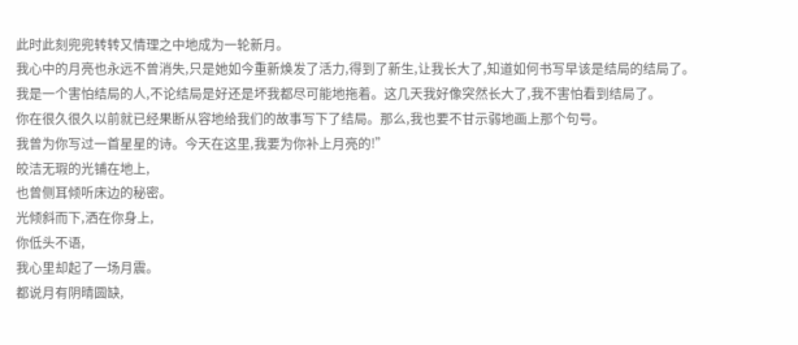此时此刻兜兜转转又情理之中地成为一轮新月。
我心中的月亮也永远不曾消失,只是她如今重新焕发了活力,得到了新生,让我长大了,知道如何书写早该是结局的结局了。
我是一个害怕结局的人,不论结局是好还是坏我都尽可能地拖着。这几天我好像突然长大了,我不害怕看到结局了。
你在很久很久以前就已经果断从容地给我们的故事写下了结局。那么,我也要不甘示弱地画上那个句号。
我曾为你写过一首星星的诗。今天在这里,我要为你补上月亮的!”
皎洁无瑕的光铺在地上,
也曾侧耳倾听床边的秘密。
光倾斜而下,洒在你身上,
你低头不语,
我心里却起了一场月震。
都说月有阴晴圆缺,